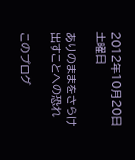2012年10月20日土曜日

ありのままをさらけ出すことへの恐れ

このプログ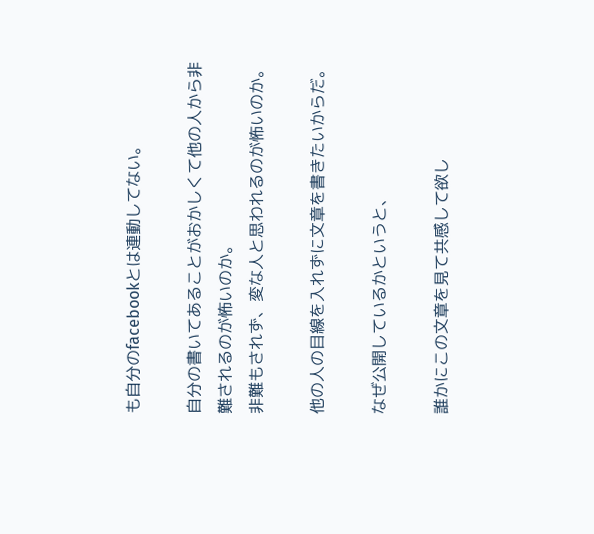も自分のfacebookとは連動してない。

自分の書いてあることがおかしくて他の人から非難されるのが怖いのか。
非難もされず、変な人と思われるのが怖いのか。

他の人の目線を入れずに文章を書きたいからだ。

なぜ公開しているかというと、

誰かにこの文章を見て共感して欲し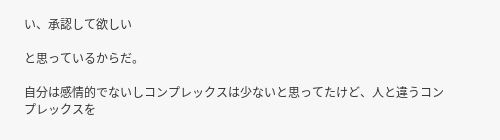い、承認して欲しい

と思っているからだ。

自分は感情的でないしコンプレックスは少ないと思ってたけど、人と違うコンプレックスを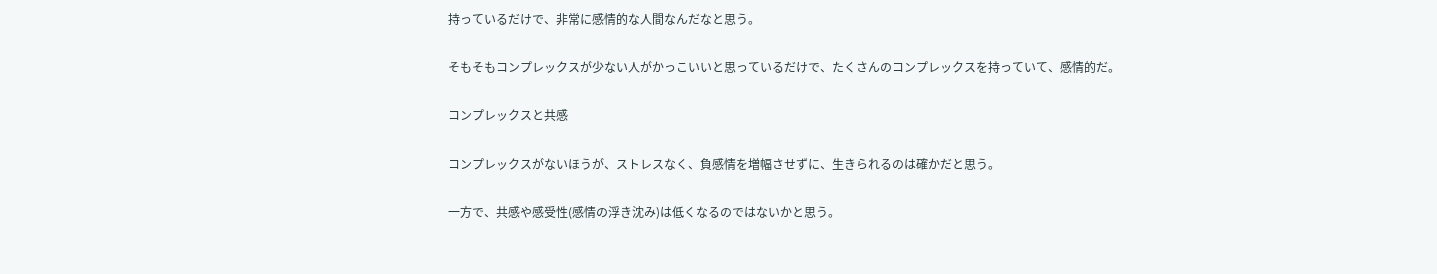持っているだけで、非常に感情的な人間なんだなと思う。

そもそもコンプレックスが少ない人がかっこいいと思っているだけで、たくさんのコンプレックスを持っていて、感情的だ。

コンプレックスと共感

コンプレックスがないほうが、ストレスなく、負感情を増幅させずに、生きられるのは確かだと思う。

一方で、共感や感受性(感情の浮き沈み)は低くなるのではないかと思う。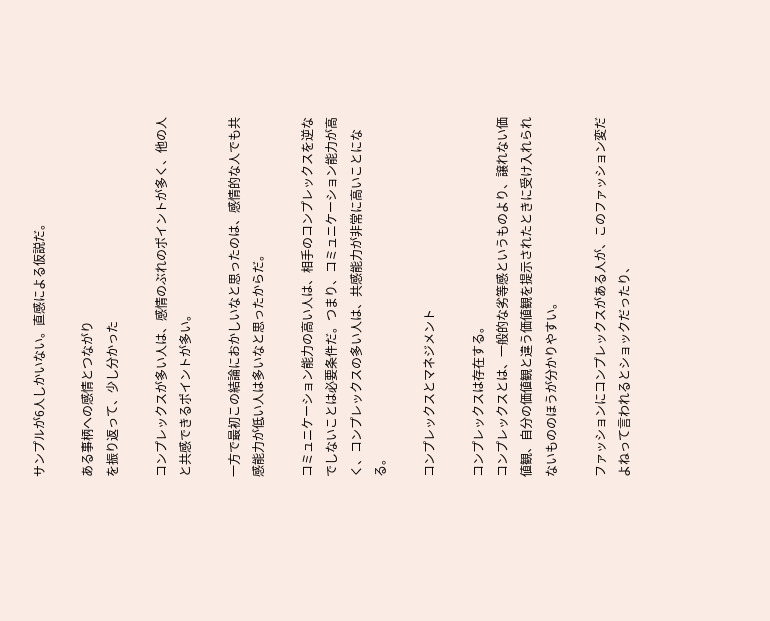サンプルが6人しかいない。直感による仮説だ。

ある事柄への感情とつながり
を振り返って、少し分かった

コンプレックスが多い人は、感情のぶれのポイントが多く、他の人と共感できるポイントが多い。

一方で最初この結論におかしいなと思ったのは、感情的な人でも共感能力が低い人は多いなと思ったからだ。

コミュニケーション能力の高い人は、相手のコンプレックスを逆なでしないことは必要条件だ。つまり、コミュニケーション能力が高く、コンプレックスの多い人は、共感能力が非常に高いことになる。

コンプレックスとマネジメント

コンプレックスは存在する。
コンプレックスとは、一般的な劣等感というものより、譲れない価値観、自分の価値観と違う価値観を提示されたときに受け入れられないもののほうが分かりやすい。

ファッションにコンプレックスがある人が、このファッション変だよねって言われるとショックだったり、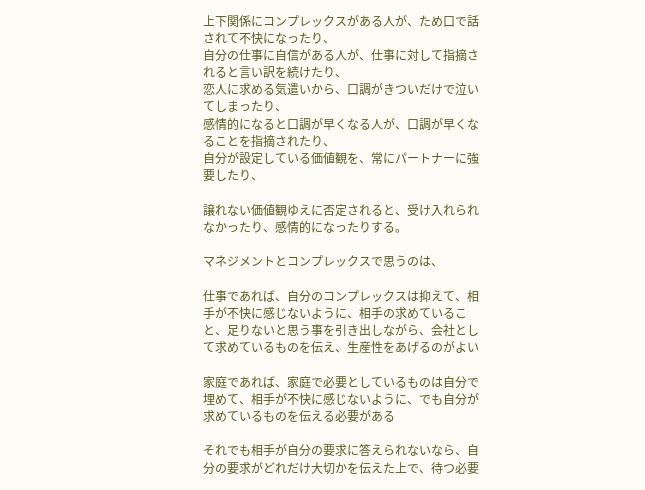上下関係にコンプレックスがある人が、ため口で話されて不快になったり、
自分の仕事に自信がある人が、仕事に対して指摘されると言い訳を続けたり、
恋人に求める気遣いから、口調がきついだけで泣いてしまったり、
感情的になると口調が早くなる人が、口調が早くなることを指摘されたり、
自分が設定している価値観を、常にパートナーに強要したり、

譲れない価値観ゆえに否定されると、受け入れられなかったり、感情的になったりする。

マネジメントとコンプレックスで思うのは、

仕事であれば、自分のコンプレックスは抑えて、相手が不快に感じないように、相手の求めていること、足りないと思う事を引き出しながら、会社として求めているものを伝え、生産性をあげるのがよい

家庭であれば、家庭で必要としているものは自分で埋めて、相手が不快に感じないように、でも自分が求めているものを伝える必要がある

それでも相手が自分の要求に答えられないなら、自分の要求がどれだけ大切かを伝えた上で、待つ必要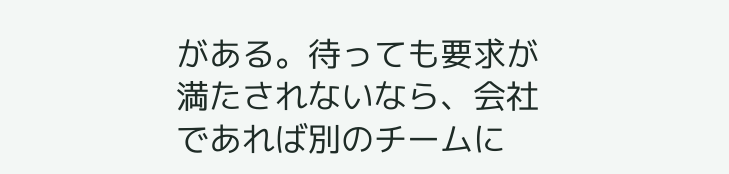がある。待っても要求が満たされないなら、会社であれば別のチームに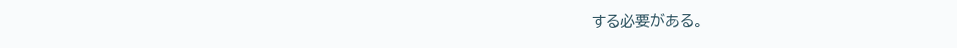する必要がある。